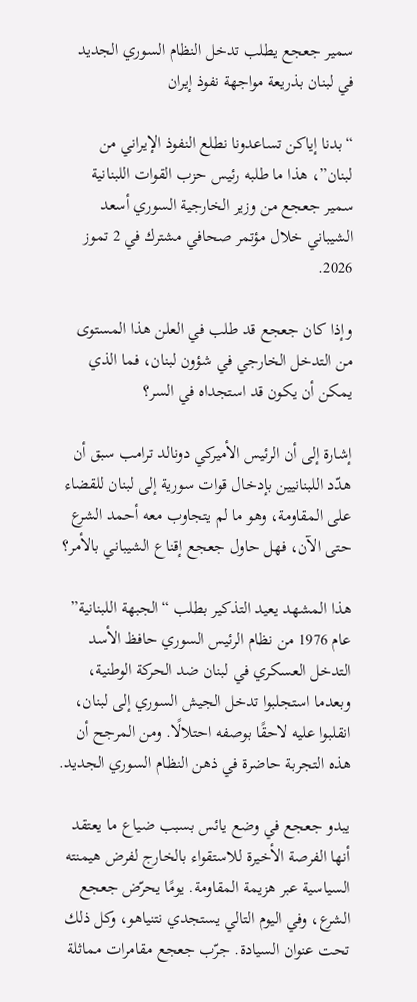سمير جعجع يطلب تدخل النظام السوري الجديد في لبنان بذريعة مواجهة نفوذ إيران

“بدنا إياكن تساعدونا نطلع النفوذ الإيراني من لبنان”، هذا ما طلبه رئيس حزب القوات اللبنانية سمير جعجع من وزير الخارجية السوري أسعد الشيباني خلال مؤتمر صحافي مشترك في 2 تموز 2026.

وإذا كان جعجع قد طلب في العلن هذا المستوى من التدخل الخارجي في شؤون لبنان، فما الذي يمكن أن يكون قد استجداه في السر؟

إشارة إلى أن الرئيس الأميركي دونالد ترامب سبق أن هدّد اللبنانيين بإدخال قوات سورية إلى لبنان للقضاء على المقاومة، وهو ما لم يتجاوب معه أحمد الشرع حتى الآن، فهل حاول جعجع إقناع الشيباني بالأمر؟

هذا المشهد يعيد التذكير بطلب “الجبهة اللبنانية” عام 1976 من نظام الرئيس السوري حافظ الأسد التدخل العسكري في لبنان ضد الحركة الوطنية، وبعدما استجلبوا تدخل الجيش السوري إلى لبنان، انقلبوا عليه لاحقًا بوصفه احتلالًا. ومن المرجح أن هذه التجربة حاضرة في ذهن النظام السوري الجديد.

يبدو جعجع في وضع يائس بسبب ضياع ما يعتقد أنها الفرصة الأخيرة للاستقواء بالخارج لفرض هيمنته السياسية عبر هزيمة المقاومة. يومًا يحرّض جعجع الشرع، وفي اليوم التالي يستجدي نتنياهو، وكل ذلك تحت عنوان السيادة. جرّب جعجع مقامرات مماثلة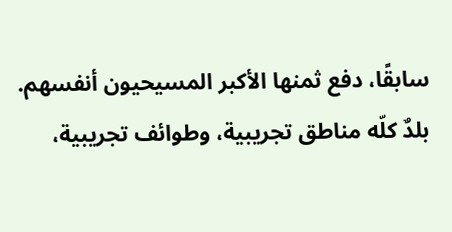سابقًا، دفع ثمنها الأكبر المسيحيون أنفسهم. بلدٌ كلّه مناطق تجريبية، وطوائف تجريبية،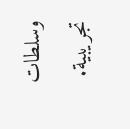وسلطات تجريبية.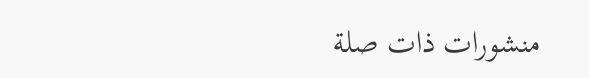منشورات ذات صلة